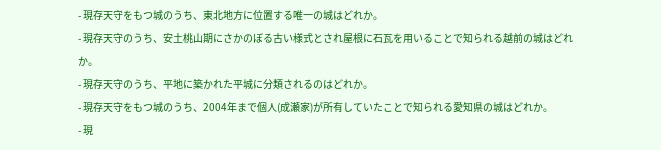- 現存天守をもつ城のうち、東北地方に位置する唯一の城はどれか。
- 現存天守のうち、安土桃山期にさかのぼる古い様式とされ屋根に石瓦を用いることで知られる越前の城はどれか。
- 現存天守のうち、平地に築かれた平城に分類されるのはどれか。
- 現存天守をもつ城のうち、2004年まで個人(成瀬家)が所有していたことで知られる愛知県の城はどれか。
- 現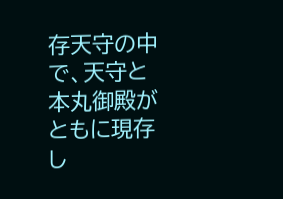存天守の中で、天守と本丸御殿がともに現存し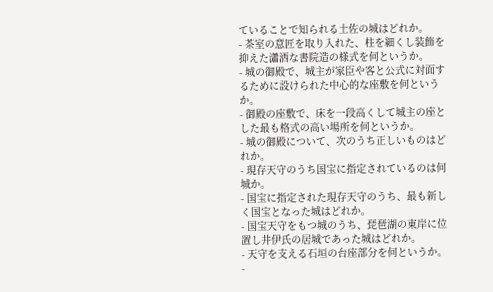ていることで知られる土佐の城はどれか。
- 茶室の意匠を取り入れた、柱を細くし装飾を抑えた瀟洒な書院造の様式を何というか。
- 城の御殿で、城主が家臣や客と公式に対面するために設けられた中心的な座敷を何というか。
- 御殿の座敷で、床を一段高くして城主の座とした最も格式の高い場所を何というか。
- 城の御殿について、次のうち正しいものはどれか。
- 現存天守のうち国宝に指定されているのは何城か。
- 国宝に指定された現存天守のうち、最も新しく国宝となった城はどれか。
- 国宝天守をもつ城のうち、琵琶湖の東岸に位置し井伊氏の居城であった城はどれか。
- 天守を支える石垣の台座部分を何というか。
-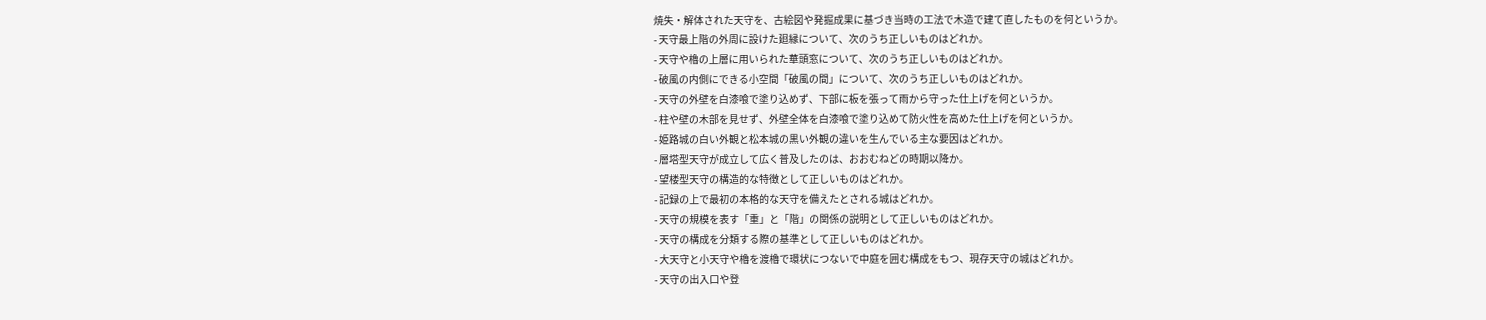焼失・解体された天守を、古絵図や発掘成果に基づき当時の工法で木造で建て直したものを何というか。
- 天守最上階の外周に設けた廻縁について、次のうち正しいものはどれか。
- 天守や櫓の上層に用いられた華頭窓について、次のうち正しいものはどれか。
- 破風の内側にできる小空間「破風の間」について、次のうち正しいものはどれか。
- 天守の外壁を白漆喰で塗り込めず、下部に板を張って雨から守った仕上げを何というか。
- 柱や壁の木部を見せず、外壁全体を白漆喰で塗り込めて防火性を高めた仕上げを何というか。
- 姫路城の白い外観と松本城の黒い外観の違いを生んでいる主な要因はどれか。
- 層塔型天守が成立して広く普及したのは、おおむねどの時期以降か。
- 望楼型天守の構造的な特徴として正しいものはどれか。
- 記録の上で最初の本格的な天守を備えたとされる城はどれか。
- 天守の規模を表す「重」と「階」の関係の説明として正しいものはどれか。
- 天守の構成を分類する際の基準として正しいものはどれか。
- 大天守と小天守や櫓を渡櫓で環状につないで中庭を囲む構成をもつ、現存天守の城はどれか。
- 天守の出入口や登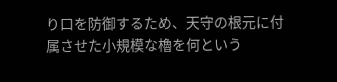り口を防御するため、天守の根元に付属させた小規模な櫓を何という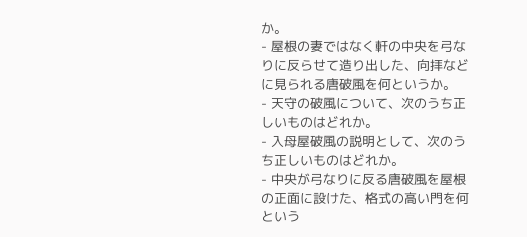か。
- 屋根の妻ではなく軒の中央を弓なりに反らせて造り出した、向拝などに見られる唐破風を何というか。
- 天守の破風について、次のうち正しいものはどれか。
- 入母屋破風の説明として、次のうち正しいものはどれか。
- 中央が弓なりに反る唐破風を屋根の正面に設けた、格式の高い門を何という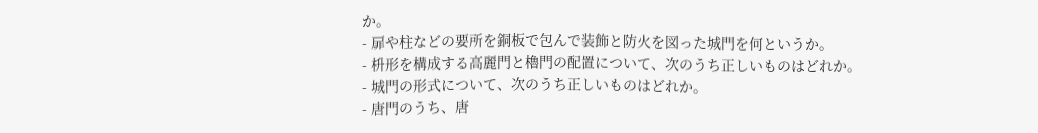か。
- 扉や柱などの要所を銅板で包んで装飾と防火を図った城門を何というか。
- 枡形を構成する高麗門と櫓門の配置について、次のうち正しいものはどれか。
- 城門の形式について、次のうち正しいものはどれか。
- 唐門のうち、唐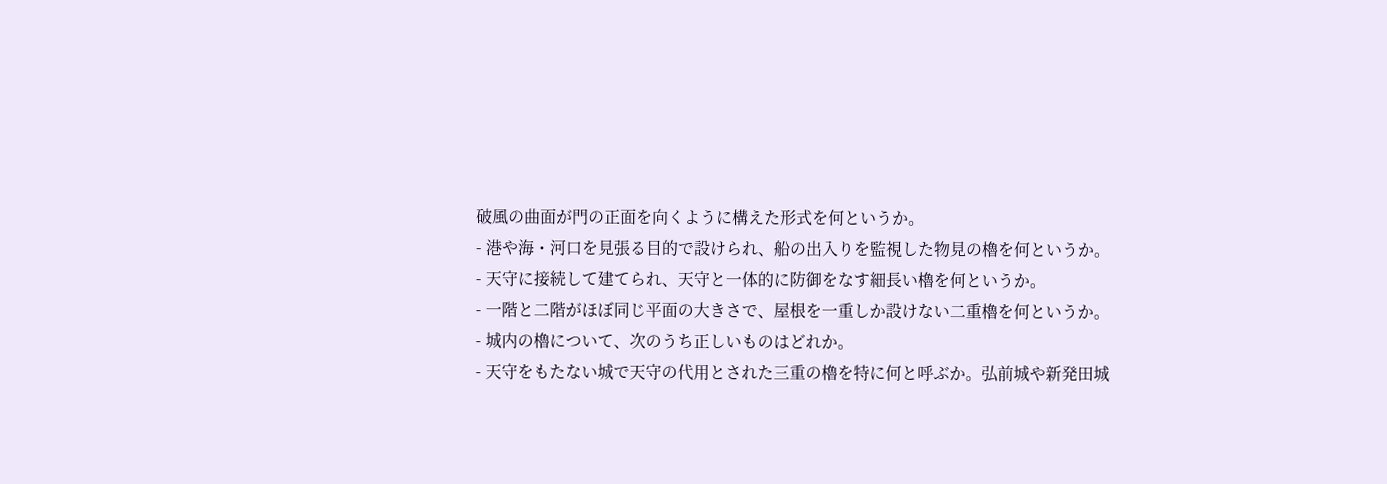破風の曲面が門の正面を向くように構えた形式を何というか。
- 港や海・河口を見張る目的で設けられ、船の出入りを監視した物見の櫓を何というか。
- 天守に接続して建てられ、天守と一体的に防御をなす細長い櫓を何というか。
- 一階と二階がほぼ同じ平面の大きさで、屋根を一重しか設けない二重櫓を何というか。
- 城内の櫓について、次のうち正しいものはどれか。
- 天守をもたない城で天守の代用とされた三重の櫓を特に何と呼ぶか。弘前城や新発田城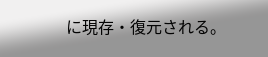に現存・復元される。